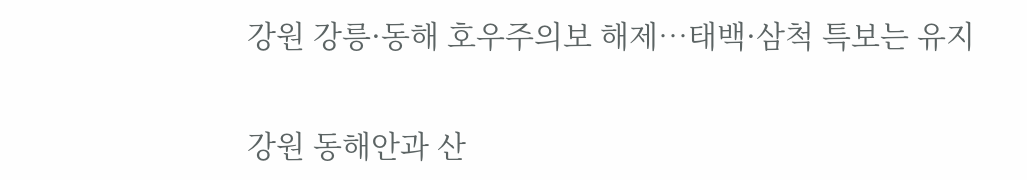강원 강릉·동해 호우주의보 해제…태백·삼척 특보는 유지

강원 동해안과 산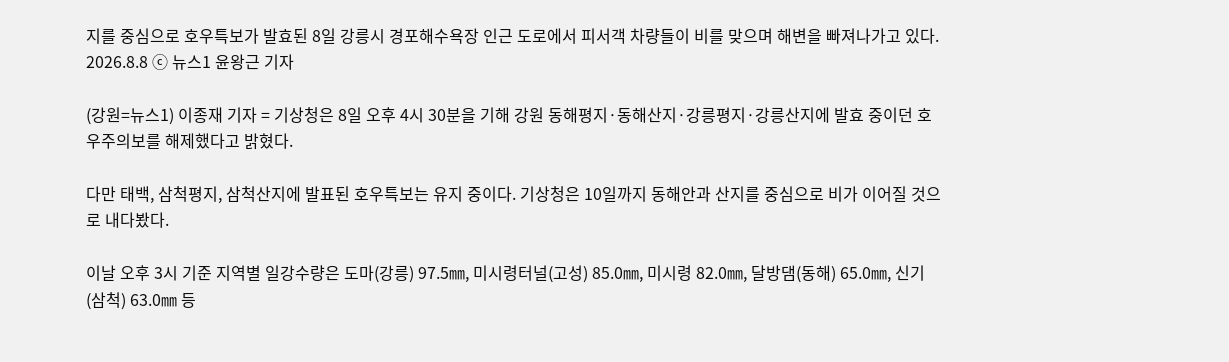지를 중심으로 호우특보가 발효된 8일 강릉시 경포해수욕장 인근 도로에서 피서객 차량들이 비를 맞으며 해변을 빠져나가고 있다. 2026.8.8 ⓒ 뉴스1 윤왕근 기자

(강원=뉴스1) 이종재 기자 = 기상청은 8일 오후 4시 30분을 기해 강원 동해평지·동해산지·강릉평지·강릉산지에 발효 중이던 호우주의보를 해제했다고 밝혔다.

다만 태백, 삼척평지, 삼척산지에 발표된 호우특보는 유지 중이다. 기상청은 10일까지 동해안과 산지를 중심으로 비가 이어질 것으로 내다봤다.

이날 오후 3시 기준 지역별 일강수량은 도마(강릉) 97.5㎜, 미시령터널(고성) 85.0㎜, 미시령 82.0㎜, 달방댐(동해) 65.0㎜, 신기(삼척) 63.0㎜ 등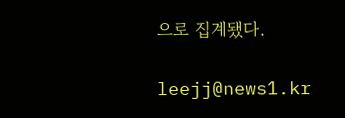으로 집계됐다.

leejj@news1.kr